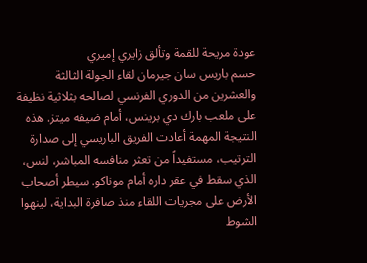عودة مريحة للقمة وتألق زايري إميري
حسم باريس سان جيرمان لقاء الجولة الثالثة والعشرين من الدوري الفرنسي لصالحه بثلاثية نظيفة على ملعب بارك دي برينس، أمام ضيفه ميتز. هذه النتيجة المهمة أعادت الفريق الباريسي إلى صدارة الترتيب، مستفيداً من تعثر منافسه المباشر، لنس، الذي سقط في عقر داره أمام موناكو. سيطر أصحاب الأرض على مجريات اللقاء منذ صافرة البداية، لينهوا الشوط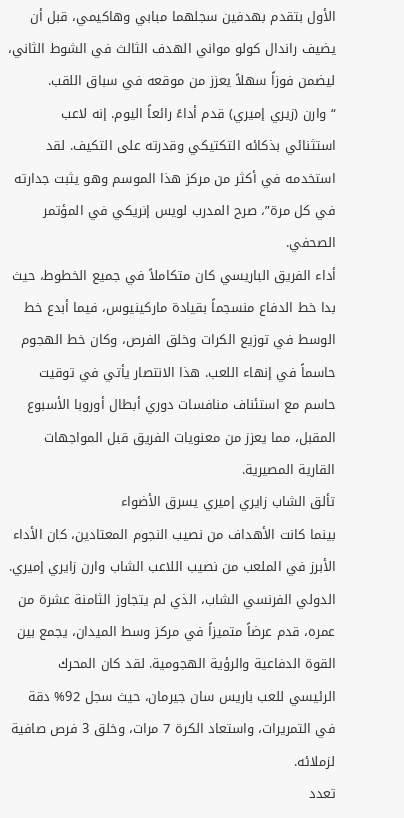الأول بتقدم بهدفين سجلهما مبابي وهاكيمي، قبل أن يضيف راندال كولو مواني الهدف الثالث في الشوط الثاني، ليضمن فوزاً سهلاً يعزز من موقعه في سباق اللقب.
“وارن (زيري إميري) قدم أداءً رائعاً اليوم. إنه لاعب استثنائي بذكائه التكتيكي وقدرته على التكيف. لقد استخدمه في أكثر من مركز هذا الموسم وهو يثبت جدارته في كل مرة”، صرح المدرب لويس إنريكي في المؤتمر الصحفي.
أداء الفريق الباريسي كان متكاملاً في جميع الخطوط، حيث بدا خط الدفاع منسجماً بقيادة ماركينيوس، فيما أبدع خط الوسط في توزيع الكرات وخلق الفرص، وكان خط الهجوم حاسماً في إنهاء اللعب. هذا الانتصار يأتي في توقيت حاسم مع استئناف منافسات دوري أبطال أوروبا الأسبوع المقبل، مما يعزز من معنويات الفريق قبل المواجهات القارية المصيرية.
تألق الشاب زايري إميري يسرق الأضواء
بينما كانت الأهداف من نصيب النجوم المعتادين، كان الأداء الأبرز في الملعب من نصيب اللاعب الشاب وارن زايري إميري. الدولي الفرنسي الشاب، الذي لم يتجاوز الثامنة عشرة من عمره، قدم عرضاً متميزاً في مركز وسط الميدان، يجمع بين القوة الدفاعية والرؤية الهجومية. لقد كان المحرك الرئيسي للعب باريس سان جيرمان، حيث سجل 92% دقة في التمريرات، واستعاد الكرة 7 مرات، وخلق 3 فرص صافية لزملائه.
تعدد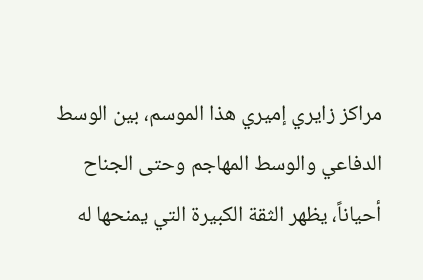مراكز زايري إميري هذا الموسم، بين الوسط الدفاعي والوسط المهاجم وحتى الجناح أحياناً، يظهر الثقة الكبيرة التي يمنحها له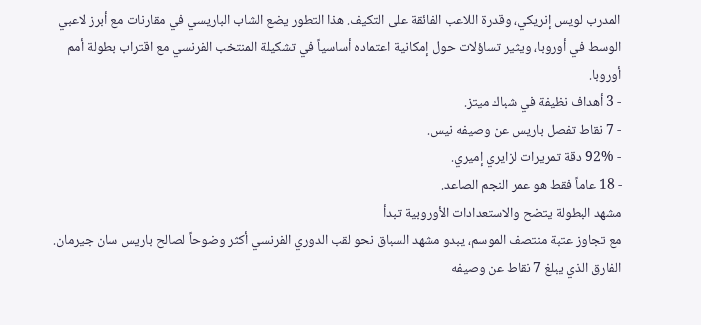المدرب لويس إنريكي، وقدرة اللاعب الفائقة على التكيف. هذا التطور يضع الشاب الباريسي في مقارنات مع أبرز لاعبي الوسط في أوروبا، ويثير تساؤلات حول إمكانية اعتماده أساسياً في تشكيلة المنتخب الفرنسي مع اقتراب بطولة أمم أوروبا.
- 3 أهداف نظيفة في شباك ميتز.
- 7 نقاط تفصل باريس عن وصيفه نيس.
- 92% دقة تمريرات لزايري إميري.
- 18 عاماً فقط هو عمر النجم الصاعد.
مشهد البطولة يتضح والاستعدادات الأوروبية تبدأ
مع تجاوز عتبة منتصف الموسم، يبدو مشهد السباق نحو لقب الدوري الفرنسي أكثر وضوحاً لصالح باريس سان جيرمان. الفارق الذي يبلغ 7 نقاط عن وصيفه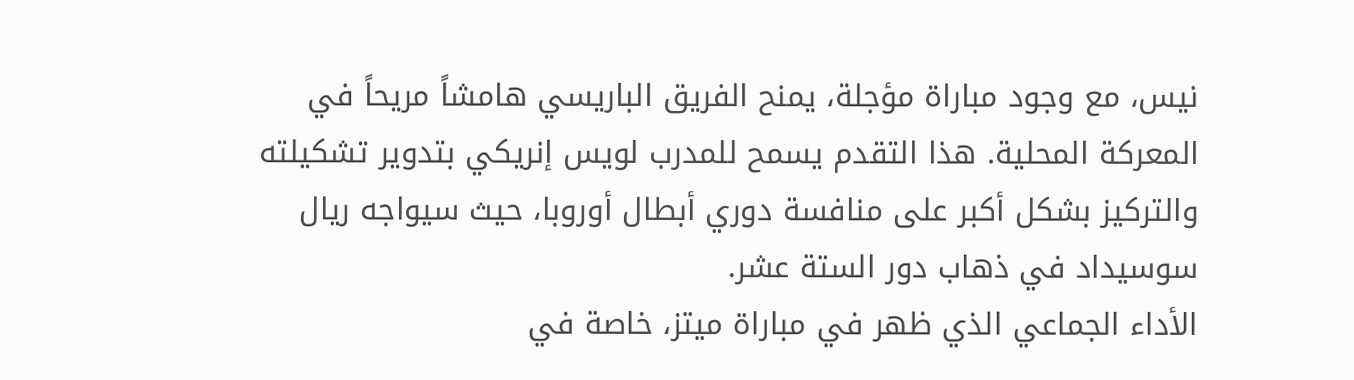نيس، مع وجود مباراة مؤجلة، يمنح الفريق الباريسي هامشاً مريحاً في المعركة المحلية. هذا التقدم يسمح للمدرب لويس إنريكي بتدوير تشكيلته والتركيز بشكل أكبر على منافسة دوري أبطال أوروبا، حيث سيواجه ريال سوسيداد في ذهاب دور الستة عشر.
الأداء الجماعي الذي ظهر في مباراة ميتز، خاصة في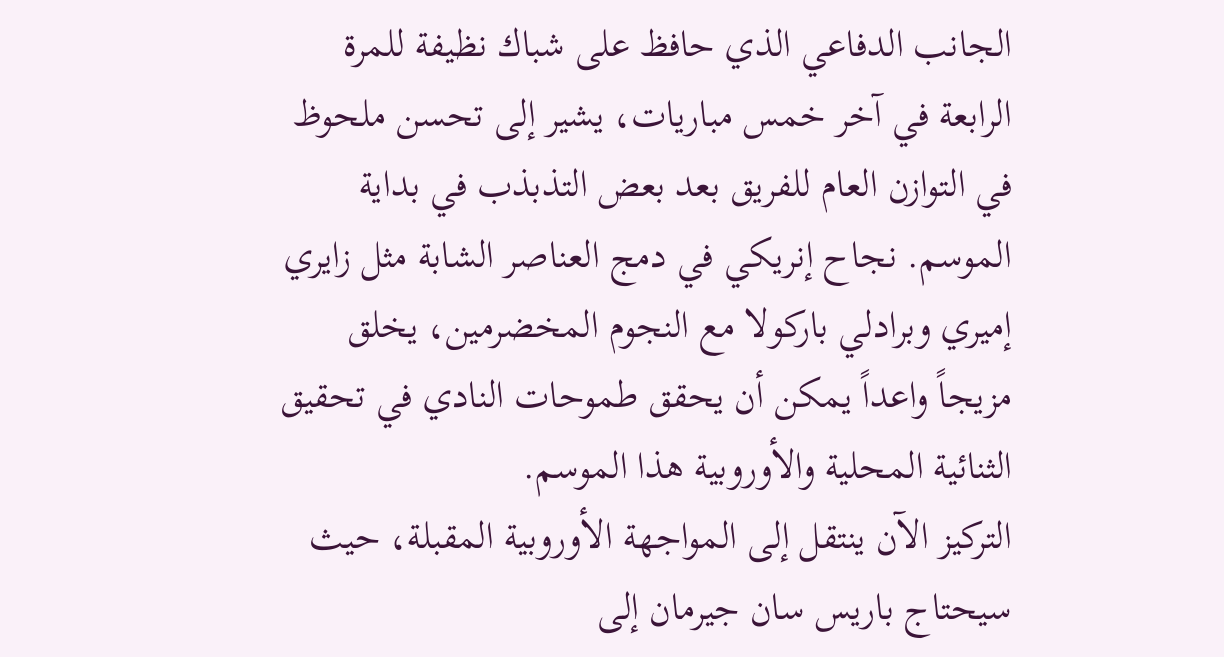الجانب الدفاعي الذي حافظ على شباك نظيفة للمرة الرابعة في آخر خمس مباريات، يشير إلى تحسن ملحوظ في التوازن العام للفريق بعد بعض التذبذب في بداية الموسم. نجاح إنريكي في دمج العناصر الشابة مثل زايري إميري وبرادلي باركولا مع النجوم المخضرمين، يخلق مزيجاً واعداً يمكن أن يحقق طموحات النادي في تحقيق الثنائية المحلية والأوروبية هذا الموسم.
التركيز الآن ينتقل إلى المواجهة الأوروبية المقبلة، حيث سيحتاج باريس سان جيرمان إلى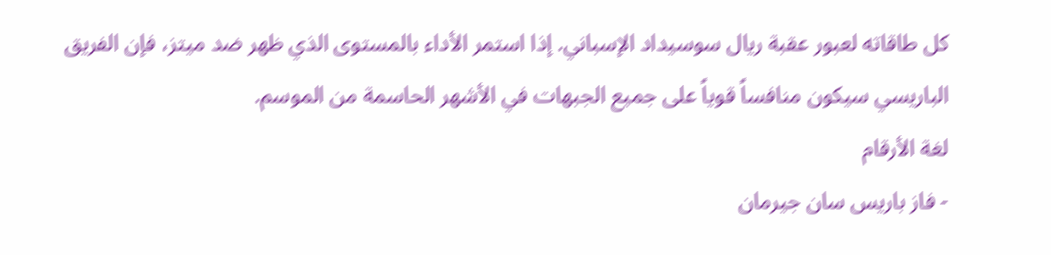كل طاقاته لعبور عقبة ريال سوسيداد الإسباني. إذا استمر الأداء بالمستوى الذي ظهر ضد ميتز، فإن الفريق الباريسي سيكون منافساً قوياً على جميع الجبهات في الأشهر الحاسمة من الموسم.
لغة الأرقام
- فاز باريس سان جيرمان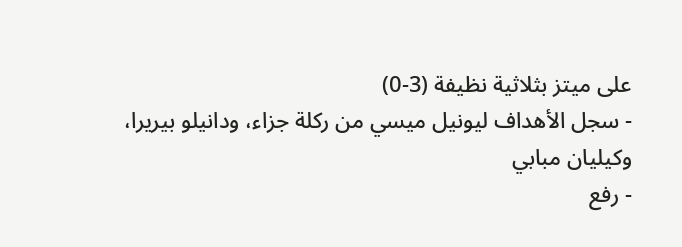على ميتز بثلاثية نظيفة (3-0)
- سجل الأهداف ليونيل ميسي من ركلة جزاء، ودانيلو بيريرا، وكيليان مبابي
- رفع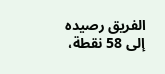الفريق رصيده إلى 58 نقطة،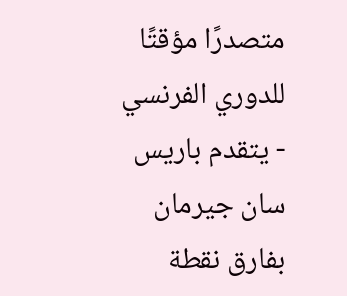متصدرًا مؤقتًا للدوري الفرنسي
- يتقدم باريس سان جيرمان بفارق نقطة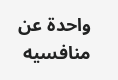واحدة عن منافسيه